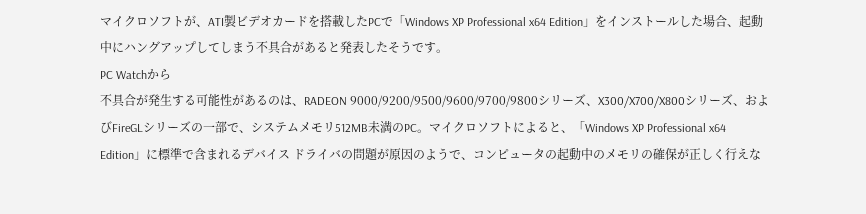マイクロソフトが、ATI製ビデオカードを搭載したPCで「Windows XP Professional x64 Edition」をインストールした場合、起動中にハングアップしてしまう不具合があると発表したそうです。
PC Watchから
不具合が発生する可能性があるのは、RADEON 9000/9200/9500/9600/9700/9800シリーズ、X300/X700/X800シリーズ、およびFireGLシリーズの一部で、システムメモリ512MB未満のPC。マイクロソフトによると、「Windows XP Professional x64 Edition」に標準で含まれるデバイス ドライバの問題が原因のようで、コンピュータの起動中のメモリの確保が正しく行えな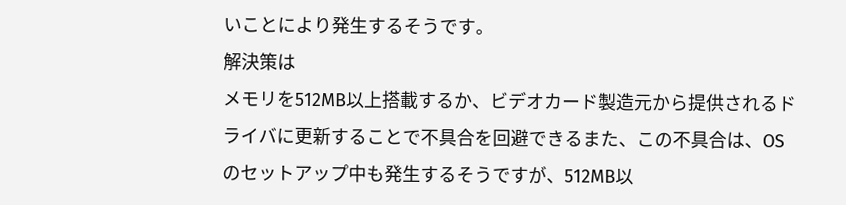いことにより発生するそうです。
解決策は
メモリを512MB以上搭載するか、ビデオカード製造元から提供されるドライバに更新することで不具合を回避できるまた、この不具合は、OS のセットアップ中も発生するそうですが、512MB以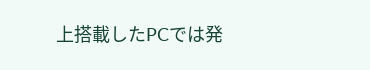上搭載したPCでは発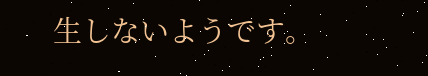生しないようです。